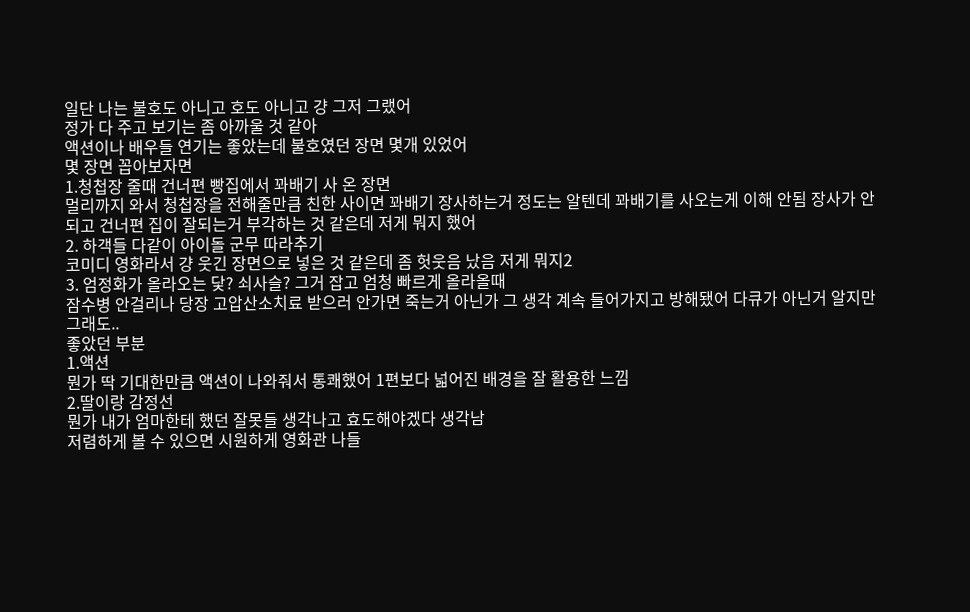일단 나는 불호도 아니고 호도 아니고 걍 그저 그랬어
정가 다 주고 보기는 좀 아까울 것 같아
액션이나 배우들 연기는 좋았는데 불호였던 장면 몇개 있었어
몇 장면 꼽아보자면
1.청첩장 줄때 건너편 빵집에서 꽈배기 사 온 장면
멀리까지 와서 청첩장을 전해줄만큼 친한 사이면 꽈배기 장사하는거 정도는 알텐데 꽈배기를 사오는게 이해 안됨 장사가 안되고 건너편 집이 잘되는거 부각하는 것 같은데 저게 뭐지 했어
2. 하객들 다같이 아이돌 군무 따라추기
코미디 영화라서 걍 웃긴 장면으로 넣은 것 같은데 좀 헛웃음 났음 저게 뭐지2
3. 엄정화가 올라오는 닻? 쇠사슬? 그거 잡고 엄청 빠르게 올라올때
잠수병 안걸리나 당장 고압산소치료 받으러 안가면 죽는거 아닌가 그 생각 계속 들어가지고 방해됐어 다큐가 아닌거 알지만 그래도..
좋았던 부분
1.액션
뭔가 딱 기대한만큼 액션이 나와줘서 통쾌했어 1편보다 넓어진 배경을 잘 활용한 느낌
2.딸이랑 감정선
뭔가 내가 엄마한테 했던 잘못들 생각나고 효도해야겠다 생각남
저렴하게 볼 수 있으면 시원하게 영화관 나들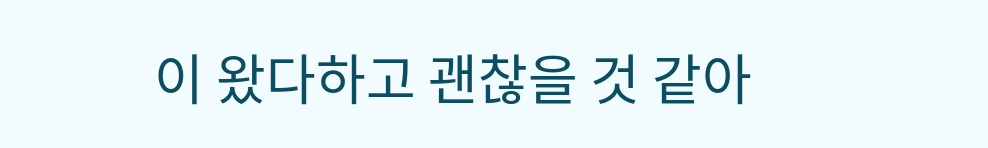이 왔다하고 괜찮을 것 같아